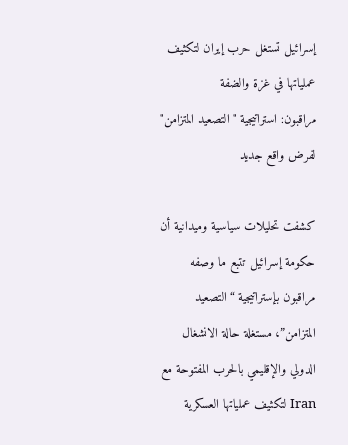إسرائيل تستغل حرب إيران لتكثيف عملياتها في غزة والضفة
مراقبون: استراتيجية "التصعيد المتزامن" لفرض واقع جديد

كشفت تحليلات سياسية وميدانية أن حكومة إسرائيل تتبع ما وصفه مراقبون بإستراتيجية “التصعيد المتزامن”، مستغلة حالة الانشغال الدولي والإقليمي بالحرب المفتوحة مع Iran لتكثيف عملياتها العسكرية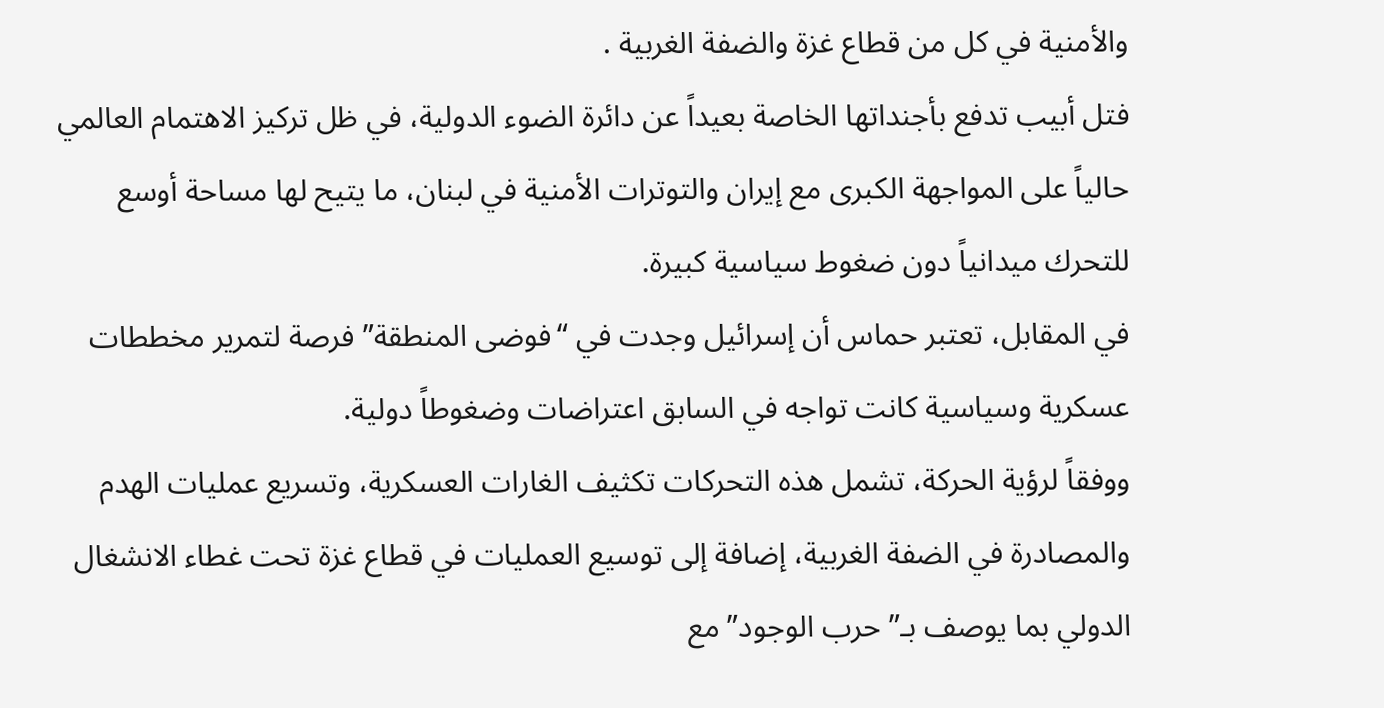والأمنية في كل من قطاع غزة والضفة الغربية .
فتل أبيب تدفع بأجنداتها الخاصة بعيداً عن دائرة الضوء الدولية، في ظل تركيز الاهتمام العالمي حالياً على المواجهة الكبرى مع إيران والتوترات الأمنية في لبنان، ما يتيح لها مساحة أوسع للتحرك ميدانياً دون ضغوط سياسية كبيرة.
في المقابل، تعتبر حماس أن إسرائيل وجدت في “فوضى المنطقة” فرصة لتمرير مخططات عسكرية وسياسية كانت تواجه في السابق اعتراضات وضغوطاً دولية.
ووفقاً لرؤية الحركة، تشمل هذه التحركات تكثيف الغارات العسكرية، وتسريع عمليات الهدم والمصادرة في الضفة الغربية، إضافة إلى توسيع العمليات في قطاع غزة تحت غطاء الانشغال الدولي بما يوصف بـ”حرب الوجود” مع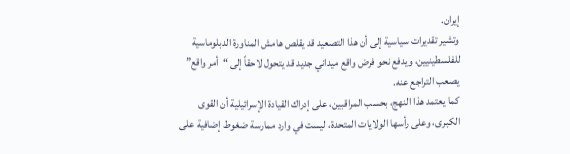إيران.
وتشير تقديرات سياسية إلى أن هذا التصعيد قد يقلص هامش المناورة الدبلوماسية للفلسطينيين، ويدفع نحو فرض واقع ميداني جديد قد يتحول لاحقاً إلى “أمر واقع” يصعب التراجع عنه.
كما يعتمد هذا النهج، بحسب المراقبين، على إدراك القيادة الإسرائيلية أن القوى الكبرى، وعلى رأسها الولايات المتحدة، ليست في وارد ممارسة ضغوط إضافية على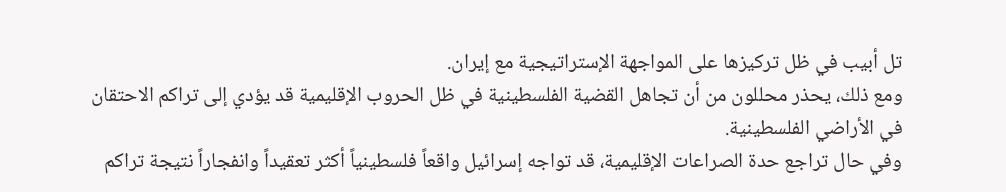تل أبيب في ظل تركيزها على المواجهة الإستراتيجية مع إيران.
ومع ذلك، يحذر محللون من أن تجاهل القضية الفلسطينية في ظل الحروب الإقليمية قد يؤدي إلى تراكم الاحتقان في الأراضي الفلسطينية.
وفي حال تراجع حدة الصراعات الإقليمية، قد تواجه إسرائيل واقعاً فلسطينياً أكثر تعقيداً وانفجاراً نتيجة تراكم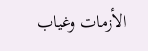الأزمات وغياب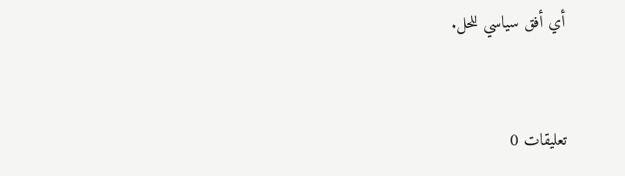أي أفق سياسي للحل.


تعليقات 0